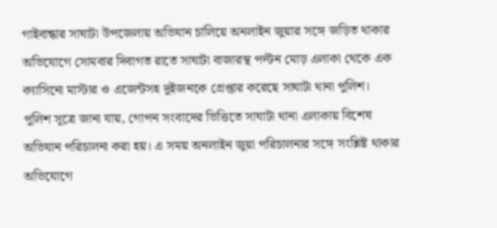গাইবান্ধার সাঘাটা উপজেলায় অভিযান চালিয়ে অনলাইন জুয়ার সঙ্গে জড়িত থাকার অভিযোগে সোমবার দিবাগত রাতে সাঘাটা বাজারস্থ পল্টন মোড় এলাকা থেকে এক ক্যাসিনো মাস্টার ও এজেন্টসহ দুইজনকে গ্রেপ্তার করেছে সাঘাটা থানা পুলিশ।
পুলিশ সূত্রে জানা যায়, গোপন সংবাদের ভিত্তিতে সাঘাটা থানা এলাকায় বিশেষ অভিযান পরিচালনা করা হয়। এ সময় অনলাইন জুয়া পরিচালনার সঙ্গে সংশ্লিষ্ট থাকার অভিযোগে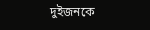দুইজনকে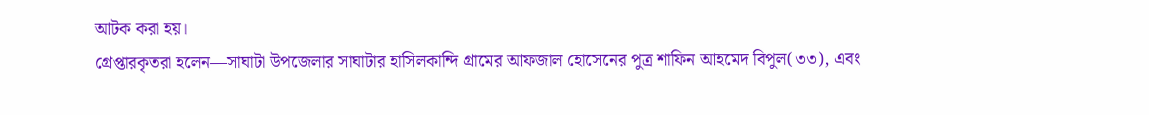আটক করা হয়।
গ্রেপ্তারকৃতরা হলেন—সাঘাটা উপজেলার সাঘাটার হাসিলকান্দি গ্রামের আফজাল হোসেনের পুত্র শাফিন আহমেদ বিপুল(৩৩), এবং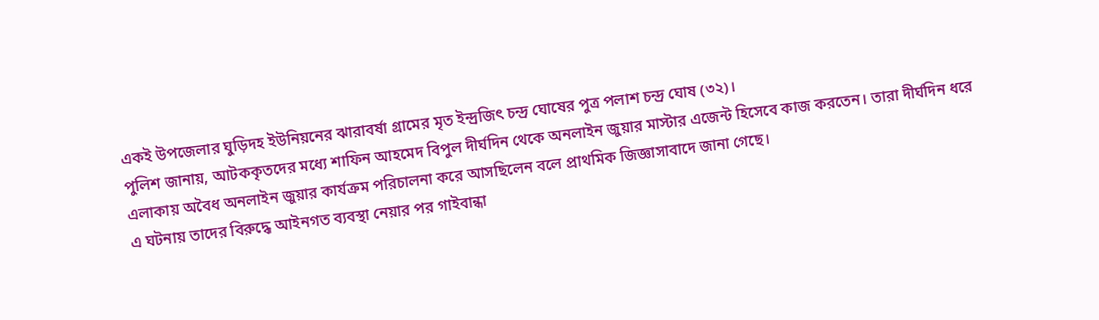একই উপজেলার ঘুড়িদহ ইউনিয়নের ঝারাবর্ষা গ্রামের মৃত ইন্দ্রজিৎ চন্দ্র ঘোষের পুত্র পলাশ চন্দ্র ঘোষ (৩২)।
পুলিশ জানায়, আটককৃতদের মধ্যে শাফিন আহমেদ বিপুল দীর্ঘদিন থেকে অনলাইন জুয়ার মাস্টার এজেন্ট হিসেবে কাজ করতেন। তারা দীর্ঘদিন ধরে এলাকায় অবৈধ অনলাইন জুয়ার কার্যক্রম পরিচালনা করে আসছিলেন বলে প্রাথমিক জিজ্ঞাসাবাদে জানা গেছে।
এ ঘটনায় তাদের বিরুদ্ধে আইনগত ব্যবস্থা নেয়ার পর গাইবান্ধা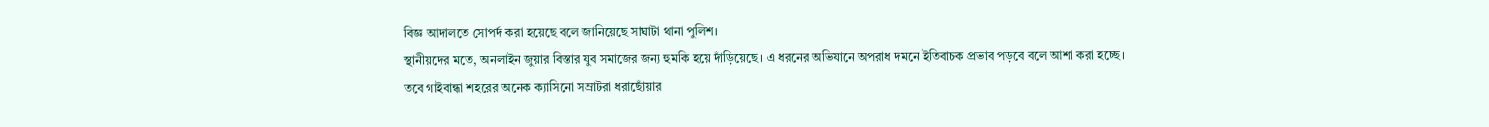বিজ্ঞ আদালতে সোপর্দ করা হয়েছে বলে জানিয়েছে সাঘাটা থানা পুলিশ।
স্থানীয়দের মতে, অনলাইন জুয়ার বিস্তার যুব সমাজের জন্য হুমকি হয়ে দাঁড়িয়েছে। এ ধরনের অভিযানে অপরাধ দমনে ইতিবাচক প্রভাব পড়বে বলে আশা করা হচ্ছে।
তবে গাইবান্ধা শহরের অনেক ক্যাসিনো সম্রাটরা ধরাছোঁয়ার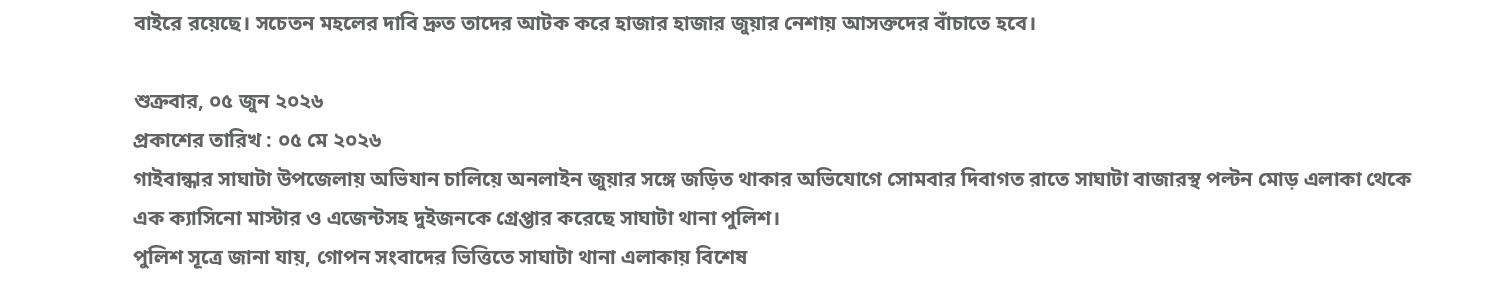বাইরে রয়েছে। সচেতন মহলের দাবি দ্রুত তাদের আটক করে হাজার হাজার জুয়ার নেশায় আসক্তদের বাঁচাতে হবে।

শুক্রবার, ০৫ জুন ২০২৬
প্রকাশের তারিখ : ০৫ মে ২০২৬
গাইবান্ধার সাঘাটা উপজেলায় অভিযান চালিয়ে অনলাইন জুয়ার সঙ্গে জড়িত থাকার অভিযোগে সোমবার দিবাগত রাতে সাঘাটা বাজারস্থ পল্টন মোড় এলাকা থেকে এক ক্যাসিনো মাস্টার ও এজেন্টসহ দুইজনকে গ্রেপ্তার করেছে সাঘাটা থানা পুলিশ।
পুলিশ সূত্রে জানা যায়, গোপন সংবাদের ভিত্তিতে সাঘাটা থানা এলাকায় বিশেষ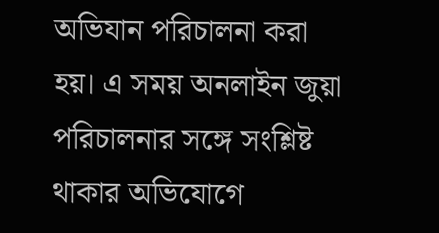অভিযান পরিচালনা করা হয়। এ সময় অনলাইন জুয়া পরিচালনার সঙ্গে সংশ্লিষ্ট থাকার অভিযোগে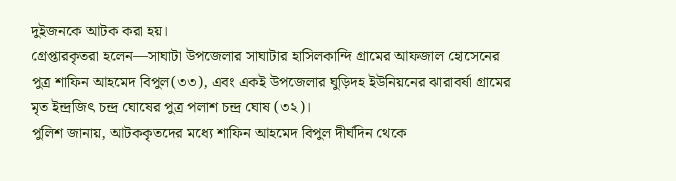দুইজনকে আটক করা হয়।
গ্রেপ্তারকৃতরা হলেন—সাঘাটা উপজেলার সাঘাটার হাসিলকান্দি গ্রামের আফজাল হোসেনের পুত্র শাফিন আহমেদ বিপুল(৩৩), এবং একই উপজেলার ঘুড়িদহ ইউনিয়নের ঝারাবর্ষা গ্রামের মৃত ইন্দ্রজিৎ চন্দ্র ঘোষের পুত্র পলাশ চন্দ্র ঘোষ (৩২)।
পুলিশ জানায়, আটককৃতদের মধ্যে শাফিন আহমেদ বিপুল দীর্ঘদিন থেকে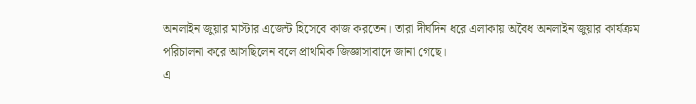অনলাইন জুয়ার মাস্টার এজেন্ট হিসেবে কাজ করতেন। তারা দীর্ঘদিন ধরে এলাকায় অবৈধ অনলাইন জুয়ার কার্যক্রম পরিচালনা করে আসছিলেন বলে প্রাথমিক জিজ্ঞাসাবাদে জানা গেছে।
এ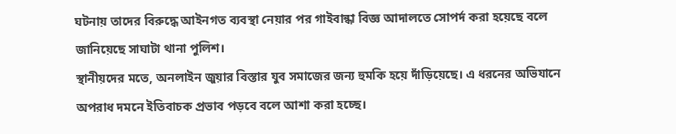ঘটনায় তাদের বিরুদ্ধে আইনগত ব্যবস্থা নেয়ার পর গাইবান্ধা বিজ্ঞ আদালতে সোপর্দ করা হয়েছে বলে জানিয়েছে সাঘাটা থানা পুলিশ।
স্থানীয়দের মতে, অনলাইন জুয়ার বিস্তার যুব সমাজের জন্য হুমকি হয়ে দাঁড়িয়েছে। এ ধরনের অভিযানে অপরাধ দমনে ইতিবাচক প্রভাব পড়বে বলে আশা করা হচ্ছে।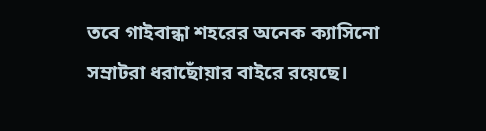তবে গাইবান্ধা শহরের অনেক ক্যাসিনো সম্রাটরা ধরাছোঁয়ার বাইরে রয়েছে।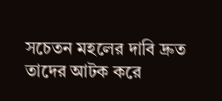সচেতন মহলের দাবি দ্রুত তাদের আটক করে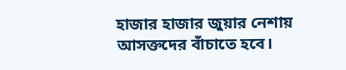হাজার হাজার জুয়ার নেশায় আসক্তদের বাঁচাতে হবে।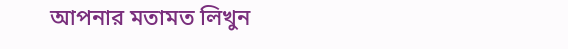আপনার মতামত লিখুন